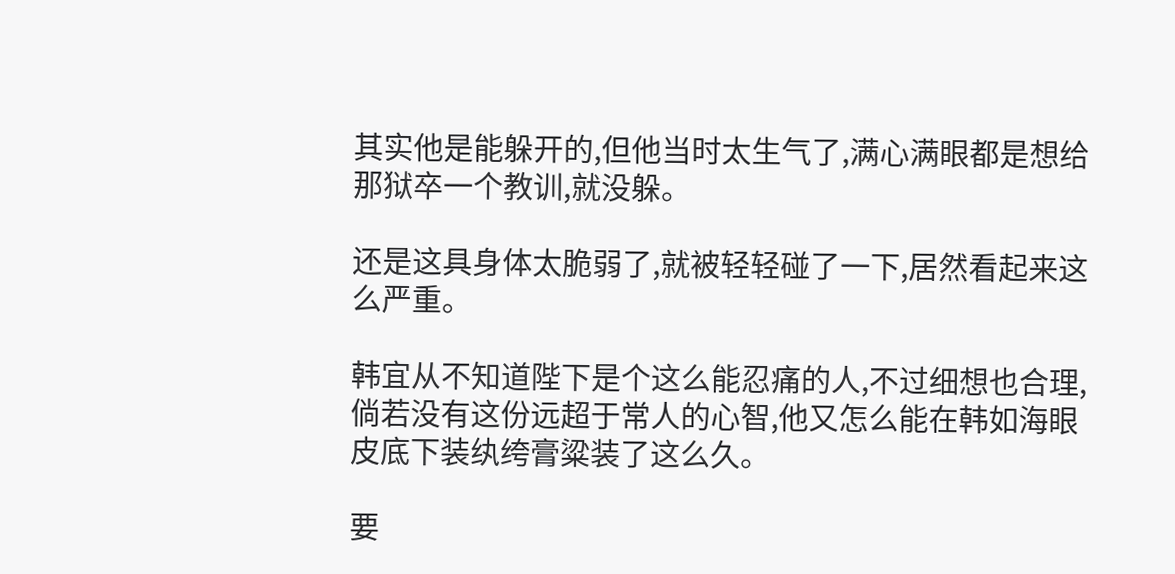其实他是能躲开的,但他当时太生气了,满心满眼都是想给那狱卒一个教训,就没躲。

还是这具身体太脆弱了,就被轻轻碰了一下,居然看起来这么严重。

韩宜从不知道陛下是个这么能忍痛的人,不过细想也合理,倘若没有这份远超于常人的心智,他又怎么能在韩如海眼皮底下装纨绔膏粱装了这么久。

要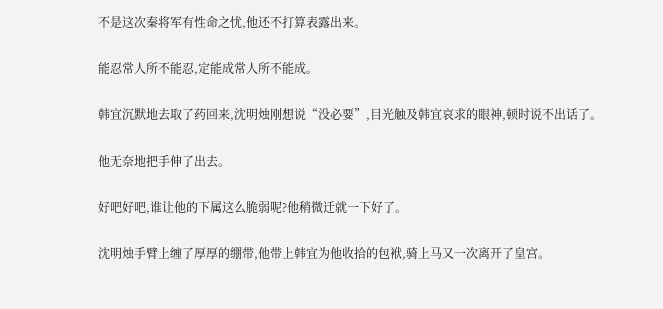不是这次秦将军有性命之忧,他还不打算表露出来。

能忍常人所不能忍,定能成常人所不能成。

韩宜沉默地去取了药回来,沈明烛刚想说“没必要”,目光触及韩宜哀求的眼神,顿时说不出话了。

他无奈地把手伸了出去。

好吧好吧,谁让他的下属这么脆弱呢?他稍微迁就一下好了。

沈明烛手臂上缠了厚厚的绷带,他带上韩宜为他收拾的包袱,骑上马又一次离开了皇宫。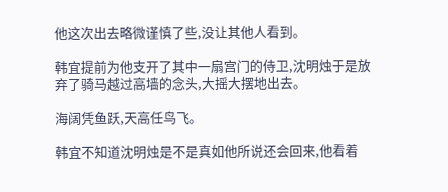他这次出去略微谨慎了些,没让其他人看到。

韩宜提前为他支开了其中一扇宫门的侍卫,沈明烛于是放弃了骑马越过高墙的念头,大摇大摆地出去。

海阔凭鱼跃,天高任鸟飞。

韩宜不知道沈明烛是不是真如他所说还会回来,他看着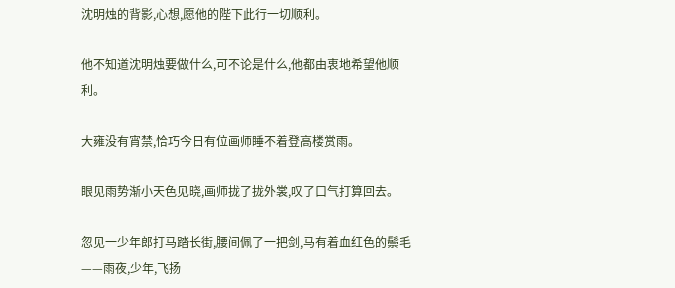沈明烛的背影,心想,愿他的陛下此行一切顺利。

他不知道沈明烛要做什么,可不论是什么,他都由衷地希望他顺利。

大雍没有宵禁,恰巧今日有位画师睡不着登高楼赏雨。

眼见雨势渐小天色见晓,画师拢了拢外裳,叹了口气打算回去。

忽见一少年郎打马踏长街,腰间佩了一把剑,马有着血红色的鬃毛——雨夜,少年,飞扬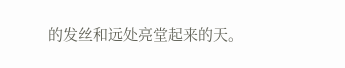的发丝和远处亮堂起来的天。